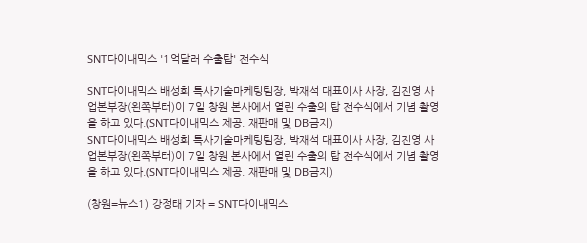SNT다이내믹스 '1억달러 수출탑' 전수식

SNT다이내믹스 배성희 특사기술마케팅팀장, 박재석 대표이사 사장, 김진영 사업본부장(왼쪽부터)이 7일 창원 본사에서 열린 수출의 탑 전수식에서 기념 촬영을 하고 있다.(SNT다이내믹스 제공. 재판매 및 DB금지)
SNT다이내믹스 배성희 특사기술마케팅팀장, 박재석 대표이사 사장, 김진영 사업본부장(왼쪽부터)이 7일 창원 본사에서 열린 수출의 탑 전수식에서 기념 촬영을 하고 있다.(SNT다이내믹스 제공. 재판매 및 DB금지)

(창원=뉴스1) 강정태 기자 = SNT다이내믹스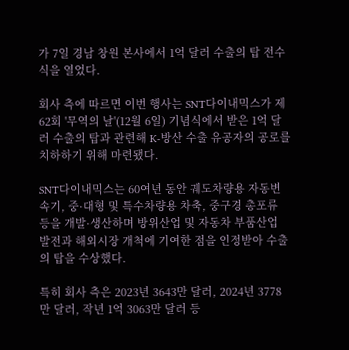가 7일 경남 창원 본사에서 1억 달러 수출의 탑 전수식을 열었다.

회사 측에 따르면 이번 행사는 SNT다이내믹스가 제62회 '무역의 날'(12월 6일) 기념식에서 받은 1억 달러 수출의 탑과 관련해 K-방산 수출 유공자의 공로를 치하하기 위해 마련됐다.

SNT다이내믹스는 60여년 동안 궤도차량용 자동변속기, 중·대형 및 특수차량용 차축, 중구경 총포류 등을 개발·생산하며 방위산업 및 자동차 부품산업 발전과 해외시장 개척에 기여한 점을 인정받아 수출의 탑을 수상했다.

특히 회사 측은 2023년 3643만 달러, 2024년 3778만 달러, 작년 1억 3063만 달러 등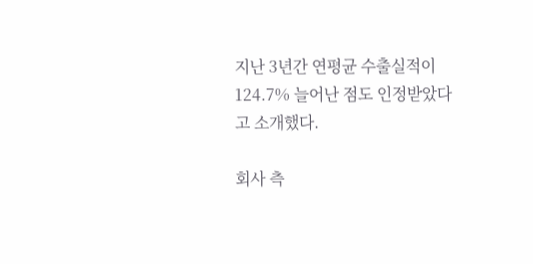지난 3년간 연평균 수출실적이 124.7% 늘어난 점도 인정받았다고 소개했다.

회사 측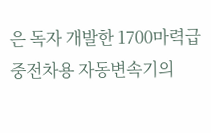은 독자 개발한 1700마력급 중전차용 자동변속기의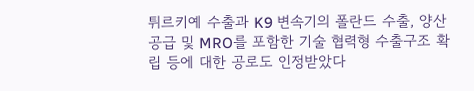튀르키예 수출과 K9 변속기의 폴란드 수출, 양산 공급 및 MRO를 포함한 기술 협력형 수출구조 확립 등에 대한 공로도 인정받았다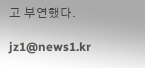고 부연했다.

jz1@news1.kr